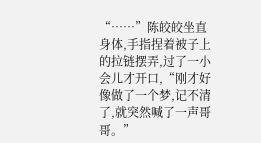“……”陈皎皎坐直身体,手指捏着被子上的拉链摆弄,过了一小会儿才开口,“刚才好像做了一个梦,记不清了,就突然喊了一声哥哥。”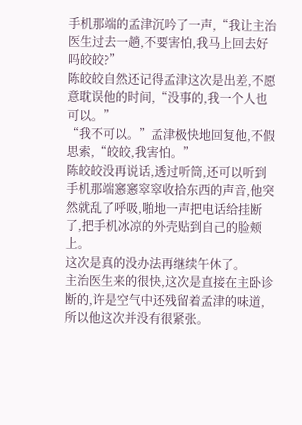手机那端的孟津沉吟了一声,“我让主治医生过去一趟,不要害怕,我马上回去好吗皎皎?”
陈皎皎自然还记得孟津这次是出差,不愿意耽误他的时间,“没事的,我一个人也可以。”
“我不可以。”孟津极快地回复他,不假思索,“皎皎,我害怕。”
陈皎皎没再说话,透过听筒,还可以听到手机那端窸窸窣窣收拾东西的声音,他突然就乱了呼吸,啪地一声把电话给挂断了,把手机冰凉的外壳贴到自己的脸颊上。
这次是真的没办法再继续午休了。
主治医生来的很快,这次是直接在主卧诊断的,许是空气中还残留着孟津的味道,所以他这次并没有很紧张。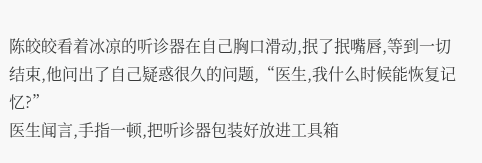陈皎皎看着冰凉的听诊器在自己胸口滑动,抿了抿嘴唇,等到一切结束,他问出了自己疑惑很久的问题,“医生,我什么时候能恢复记忆?”
医生闻言,手指一顿,把听诊器包装好放进工具箱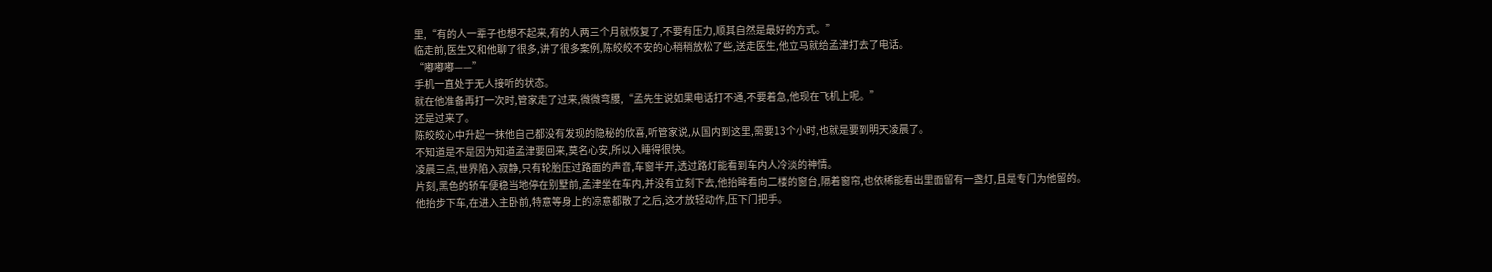里,“有的人一辈子也想不起来,有的人两三个月就恢复了,不要有压力,顺其自然是最好的方式。”
临走前,医生又和他聊了很多,讲了很多案例,陈皎皎不安的心稍稍放松了些,送走医生,他立马就给孟津打去了电话。
“嘟嘟嘟——”
手机一直处于无人接听的状态。
就在他准备再打一次时,管家走了过来,微微弯腰,“孟先生说如果电话打不通,不要着急,他现在飞机上呢。”
还是过来了。
陈皎皎心中升起一抹他自己都没有发现的隐秘的欣喜,听管家说,从国内到这里,需要13个小时,也就是要到明天凌晨了。
不知道是不是因为知道孟津要回来,莫名心安,所以入睡得很快。
凌晨三点,世界陷入寂静,只有轮胎压过路面的声音,车窗半开,透过路灯能看到车内人冷淡的神情。
片刻,黑色的轿车便稳当地停在别墅前,孟津坐在车内,并没有立刻下去,他抬眸看向二楼的窗台,隔着窗帘,也依稀能看出里面留有一盏灯,且是专门为他留的。
他抬步下车,在进入主卧前,特意等身上的凉意都散了之后,这才放轻动作,压下门把手。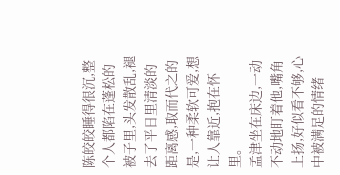陈皎皎睡得很沉,整个人都陷在蓬松的被子里,头发散乱,褪去了平日里清淡的距离感,取而代之的是,一种柔软可爱,想让人靠近,抱在怀里。
孟津坐在床边,一动不动地盯着他,嘴角上扬,好似看不够,心中被满足的情绪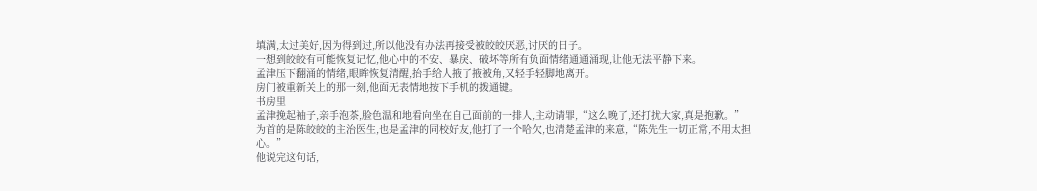填满,太过美好,因为得到过,所以他没有办法再接受被皎皎厌恶,讨厌的日子。
一想到皎皎有可能恢复记忆,他心中的不安、暴戾、破坏等所有负面情绪通通涌现,让他无法平静下来。
孟津压下翻涌的情绪,眼眸恢复清醒,抬手给人掖了掖被角,又轻手轻脚地离开。
房门被重新关上的那一刻,他面无表情地按下手机的拨通键。
书房里
孟津挽起袖子,亲手泡茶,脸色温和地看向坐在自己面前的一排人,主动请罪,“这么晚了,还打扰大家,真是抱歉。”
为首的是陈皎皎的主治医生,也是孟津的同校好友,他打了一个哈欠,也清楚孟津的来意,“陈先生一切正常,不用太担心。”
他说完这句话,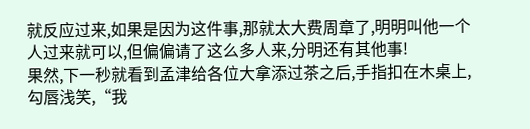就反应过来,如果是因为这件事,那就太大费周章了,明明叫他一个人过来就可以,但偏偏请了这么多人来,分明还有其他事!
果然,下一秒就看到孟津给各位大拿添过茶之后,手指扣在木桌上,勾唇浅笑,“我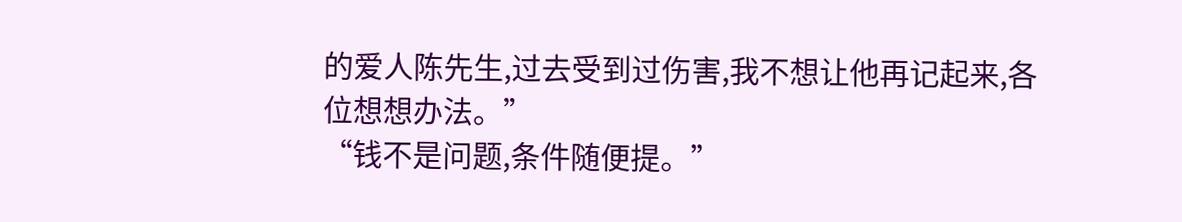的爱人陈先生,过去受到过伤害,我不想让他再记起来,各位想想办法。”
“钱不是问题,条件随便提。”